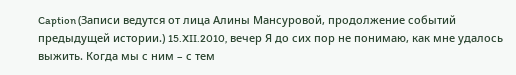Caption (Записи ведутся от лица Алины Мансуровой, продолжение событий предыдущей истории.) 15.XII.2010, вечер Я до сих пор не понимаю, как мне удалось выжить. Когда мы с ним – с тем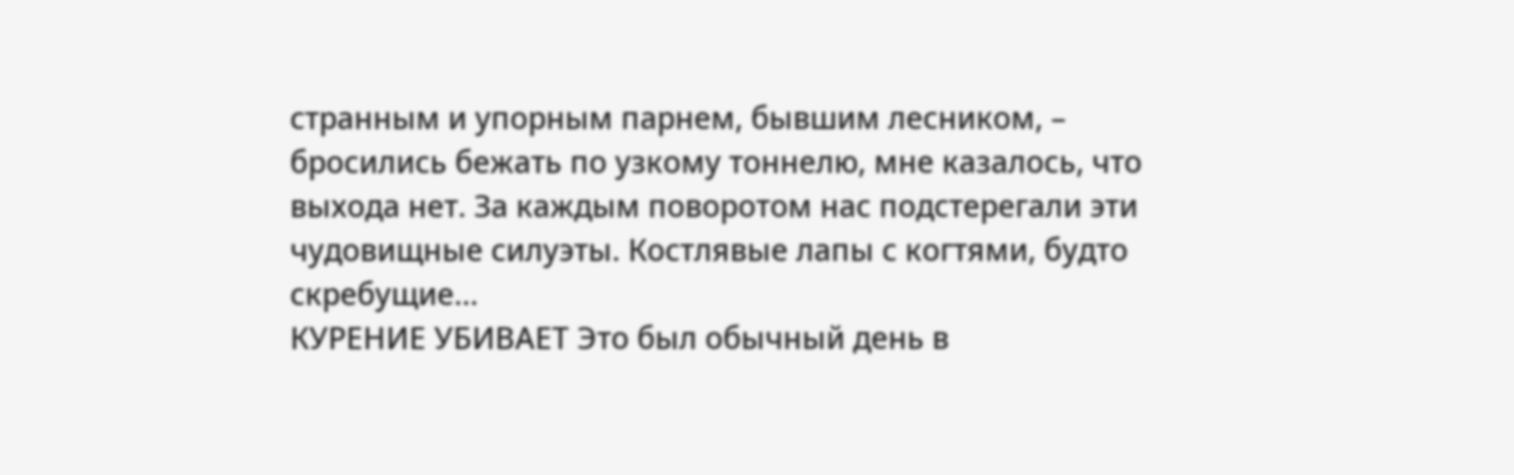странным и упорным парнем, бывшим лесником, – бросились бежать по узкому тоннелю, мне казалось, что выхода нет. За каждым поворотом нас подстерегали эти чудовищные силуэты. Костлявые лапы с когтями, будто скребущие...
КУРЕНИЕ УБИВАЕТ Это был обычный день в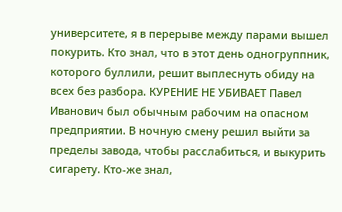университете, я в перерыве между парами вышел покурить. Кто знал, что в этот день одногруппник, которого буллили, решит выплеснуть обиду на всех без разбора. КУРЕНИЕ НЕ УБИВАЕТ Павел Иванович был обычным рабочим на опасном предприятии. В ночную смену решил выйти за пределы завода, чтобы расслабиться, и выкурить сигарету. Кто-же знал,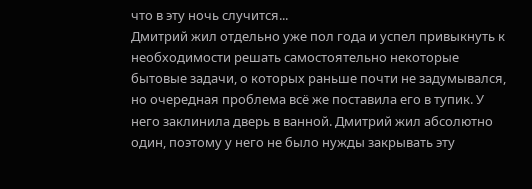что в эту ночь случится...
Дмитрий жил отдельно уже пол года и успел привыкнуть к необходимости решать самостоятельно некоторые бытовые задачи, о которых раньше почти не задумывался, но очередная проблема всё же поставила его в тупик. У него заклинила дверь в ванной. Дмитрий жил абсолютно один, поэтому у него не было нужды закрывать эту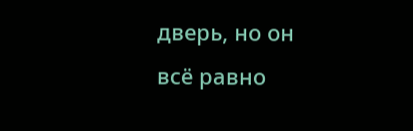дверь, но он всё равно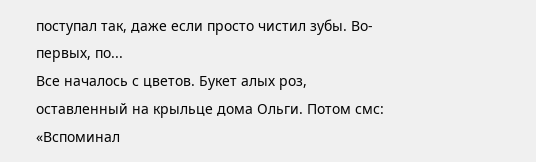поступал так, даже если просто чистил зубы. Во-первых, по...
Все началось с цветов. Букет алых роз, оставленный на крыльце дома Ольги. Потом смс: «Вспоминал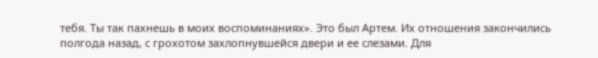тебя. Ты так пахнешь в моих воспоминаниях». Это был Артем. Их отношения закончились полгода назад, с грохотом захлопнувшейся двери и ее слезами. Для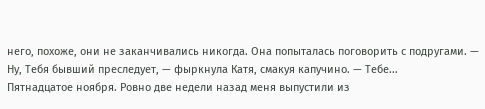него, похоже, они не заканчивались никогда. Она попыталась поговорить с подругами. — Ну, Тебя бывший преследует, — фыркнула Катя, смакуя капучино. — Тебе...
Пятнадцатое ноября. Ровно две недели назад меня выпустили из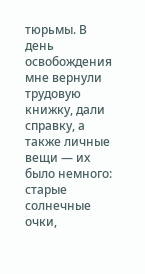тюрьмы. В день освобождения мне вернули трудовую книжку, дали справку, а также личные вещи — их было немного: старые солнечные очки,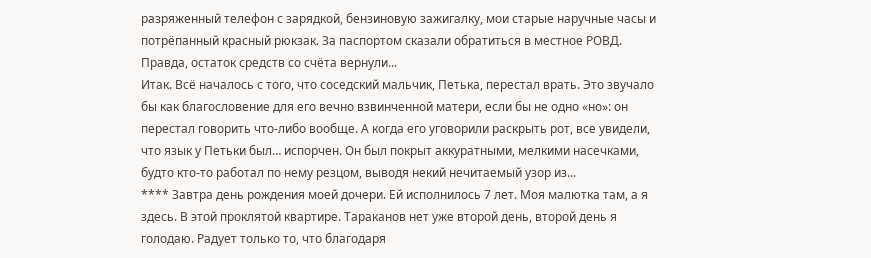разряженный телефон с зарядкой, бензиновую зажигалку, мои старые наручные часы и потрёпанный красный рюкзак. За паспортом сказали обратиться в местное РОВД. Правда, остаток средств со счёта вернули...
Итак. Всё началось с того, что соседский мальчик, Петька, перестал врать. Это звучало бы как благословение для его вечно взвинченной матери, если бы не одно «но»: он перестал говорить что-либо вообще. А когда его уговорили раскрыть рот, все увидели, что язык у Петьки был… испорчен. Он был покрыт аккуратными, мелкими насечками, будто кто-то работал по нему резцом, выводя некий нечитаемый узор из...
**** Завтра день рождения моей дочери. Ей исполнилось 7 лет. Моя малютка там, а я здесь. В этой проклятой квартире. Тараканов нет уже второй день, второй день я голодаю. Радует только то, что благодаря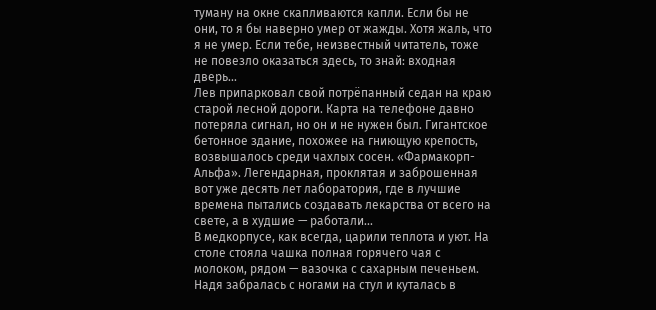туману на окне скапливаются капли. Если бы не они, то я бы наверно умер от жажды. Хотя жаль, что я не умер. Если тебе, неизвестный читатель, тоже не повезло оказаться здесь, то знай: входная дверь...
Лев припарковал свой потрёпанный седан на краю старой лесной дороги. Карта на телефоне давно потеряла сигнал, но он и не нужен был. Гигантское бетонное здание, похожее на гниющую крепость, возвышалось среди чахлых сосен. «Фармакорп-Альфа». Легендарная, проклятая и заброшенная вот уже десять лет лаборатория, где в лучшие времена пытались создавать лекарства от всего на свете, а в худшие — работали...
В медкорпусе, как всегда, царили теплота и уют. На столе стояла чашка полная горячего чая с молоком, рядом — вазочка с сахарным печеньем. Надя забралась с ногами на стул и куталась в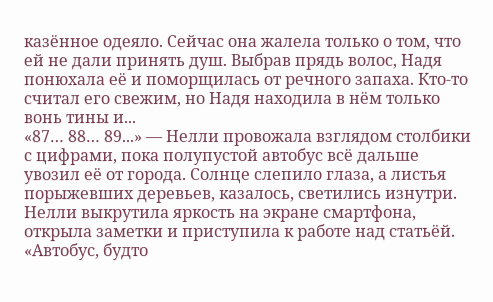казённое одеяло. Сейчас она жалела только о том, что ей не дали принять душ. Выбрав прядь волос, Надя понюхала её и поморщилась от речного запаха. Кто-то считал его свежим, но Надя находила в нём только вонь тины и...
«87… 88… 89...» — Нелли провожала взглядом столбики с цифрами, пока полупустой автобус всё дальше увозил её от города. Солнце слепило глаза, а листья порыжевших деревьев, казалось, светились изнутри. Нелли выкрутила яркость на экране смартфона, открыла заметки и приступила к работе над статьёй. «Автобус, будто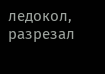ледокол, разрезал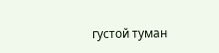густой туман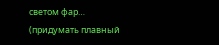светом фар… (придумать плавный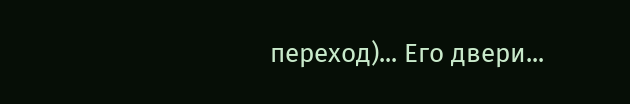переход)... Его двери...